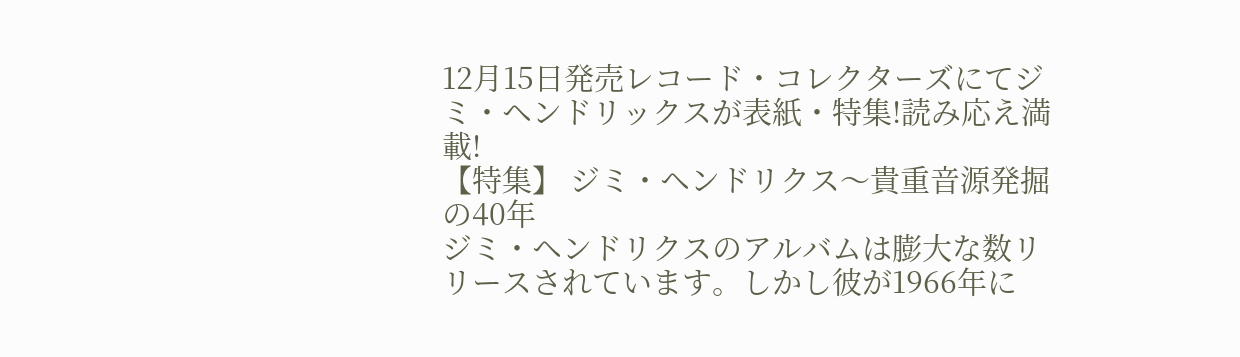12月15日発売レコード・コレクターズにてジミ・ヘンドリックスが表紙・特集!読み応え満載!
【特集】 ジミ・ヘンドリクス〜貴重音源発掘の40年
ジミ・ヘンドリクスのアルバムは膨大な数リリースされています。しかし彼が1966年に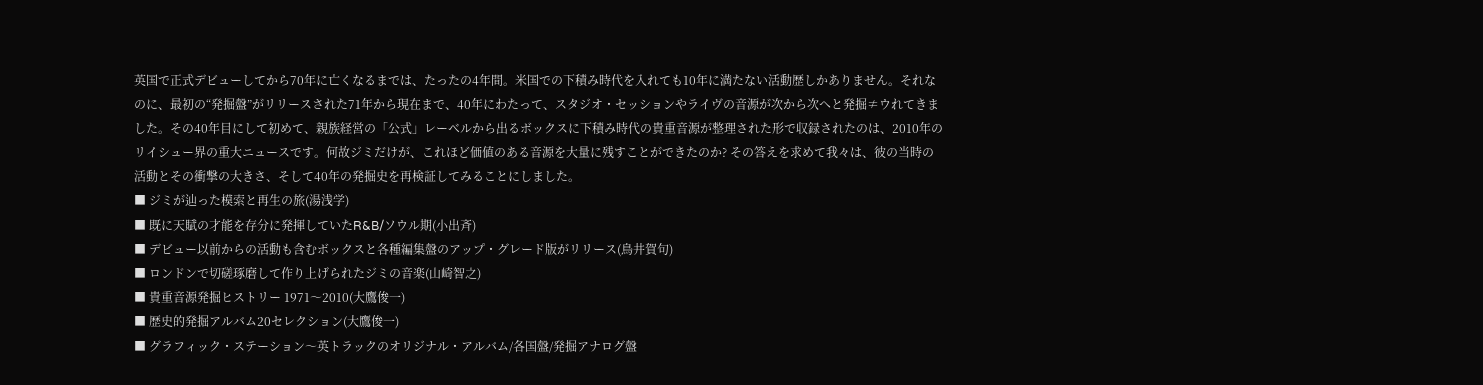英国で正式デビューしてから70年に亡くなるまでは、たったの4年間。米国での下積み時代を入れても10年に満たない活動歴しかありません。それなのに、最初の“発掘盤”がリリースされた71年から現在まで、40年にわたって、スタジオ・セッションやライヴの音源が次から次へと発掘≠ウれてきました。その40年目にして初めて、親族経営の「公式」レーベルから出るボックスに下積み時代の貴重音源が整理された形で収録されたのは、2010年のリイシュー界の重大ニュースです。何故ジミだけが、これほど価値のある音源を大量に残すことができたのか? その答えを求めて我々は、彼の当時の活動とその衝撃の大きさ、そして40年の発掘史を再検証してみることにしました。
■ ジミが辿った模索と再生の旅(湯浅学)
■ 既に天賦の才能を存分に発揮していたR&B/ソウル期(小出斉)
■ デビュー以前からの活動も含むボックスと各種編集盤のアップ・グレード版がリリース(鳥井賀句)
■ ロンドンで切磋琢磨して作り上げられたジミの音楽(山崎智之)
■ 貴重音源発掘ヒストリー 1971〜2010(大鷹俊一)
■ 歴史的発掘アルバム20セレクション(大鷹俊一)
■ グラフィック・ステーション〜英トラックのオリジナル・アルバム/各国盤/発掘アナログ盤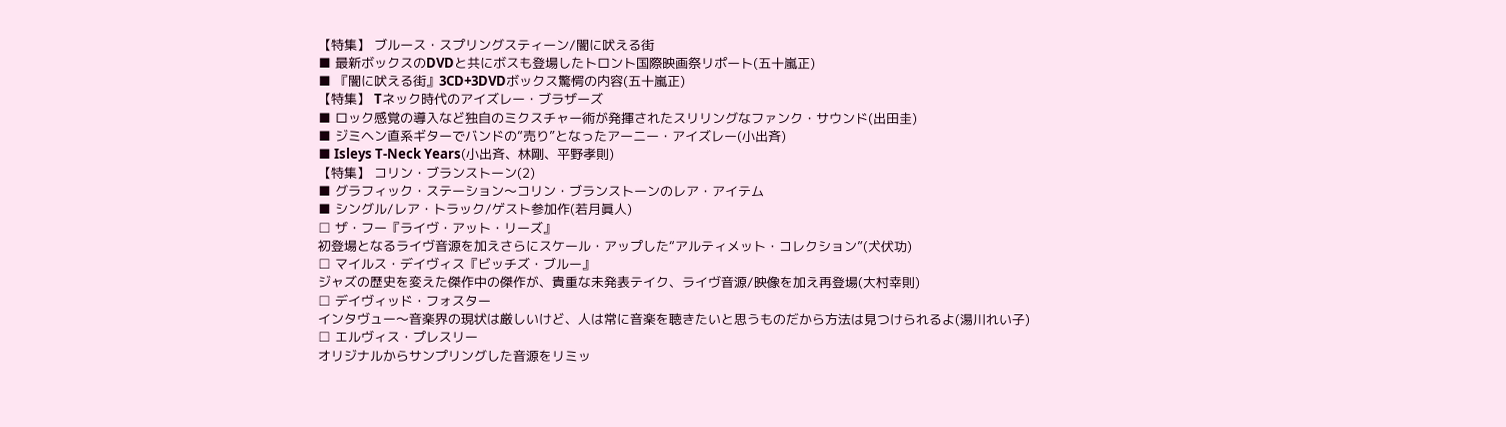【特集】 ブルース・スプリングスティーン/闇に吠える街
■ 最新ボックスのDVDと共にボスも登場したトロント国際映画祭リポート(五十嵐正)
■ 『闇に吠える街』3CD+3DVDボックス驚愕の内容(五十嵐正)
【特集】 Tネック時代のアイズレー・ブラザーズ
■ ロック感覚の導入など独自のミクスチャー術が発揮されたスリリングなファンク・サウンド(出田圭)
■ ジミヘン直系ギターでバンドの“売り”となったアーニー・アイズレー(小出斉)
■ Isleys T-Neck Years(小出斉、林剛、平野孝則)
【特集】 コリン・ブランストーン(2)
■ グラフィック・ステーション〜コリン・ブランストーンのレア・アイテム
■ シングル/レア・トラック/ゲスト参加作(若月眞人)
□ ザ・フー『ライヴ・アット・リーズ』
初登場となるライヴ音源を加えさらにスケール・アップした“アルティメット・コレクション”(犬伏功)
□ マイルス・デイヴィス『ビッチズ・ブルー』
ジャズの歴史を変えた傑作中の傑作が、貴重な未発表テイク、ライヴ音源/映像を加え再登場(大村幸則)
□ デイヴィッド・フォスター
インタヴュー〜音楽界の現状は厳しいけど、人は常に音楽を聴きたいと思うものだから方法は見つけられるよ(湯川れい子)
□ エルヴィス・プレスリー
オリジナルからサンプリングした音源をリミッ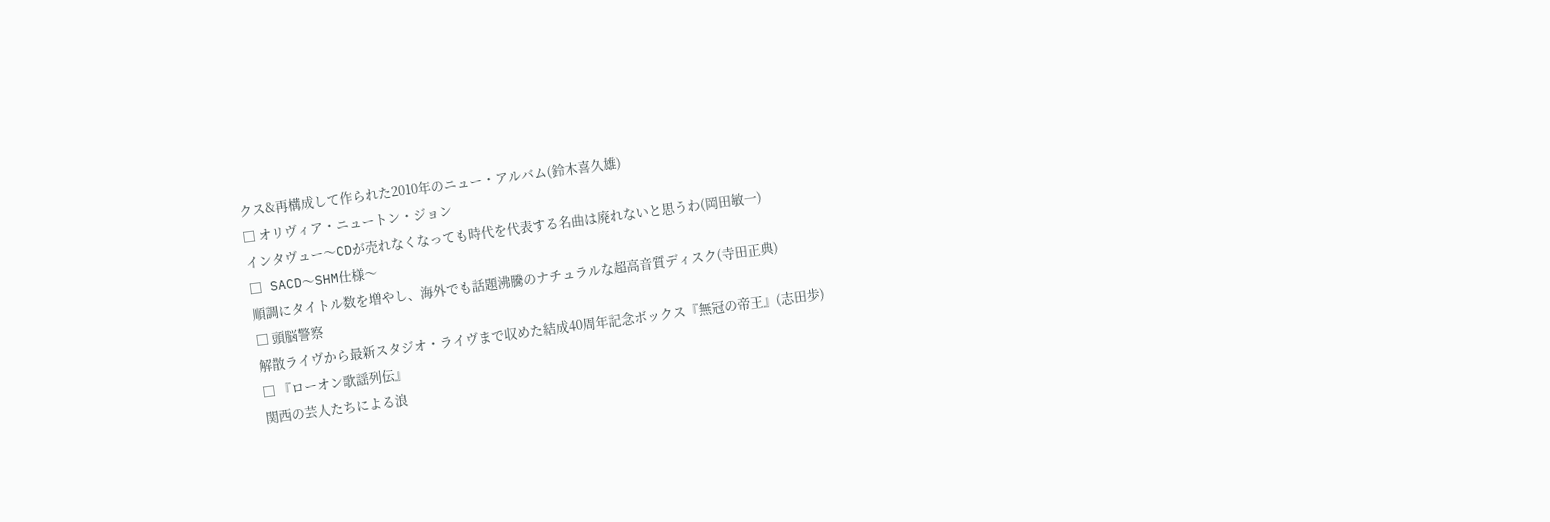クス&再構成して作られた2010年のニュー・アルバム(鈴木喜久雄)
□ オリヴィア・ニュートン・ジョン
インタヴュー〜CDが売れなくなっても時代を代表する名曲は廃れないと思うわ(岡田敏一)
□ SACD〜SHM仕様〜
順調にタイトル数を増やし、海外でも話題沸騰のナチュラルな超高音質ディスク(寺田正典)
□ 頭脳警察
解散ライヴから最新スタジオ・ライヴまで収めた結成40周年記念ボックス『無冠の帝王』(志田歩)
□ 『ローオン歌謡列伝』
関西の芸人たちによる浪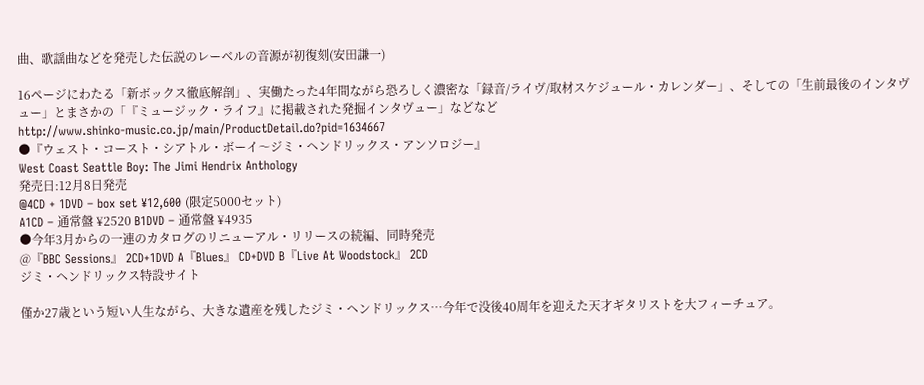曲、歌謡曲などを発売した伝説のレーベルの音源が初復刻(安田謙一)

16ページにわたる「新ボックス徹底解剖」、実働たった4年間ながら恐ろしく濃密な「録音/ライヴ/取材スケジュール・カレンダー」、そしての「生前最後のインタヴュー」とまさかの「『ミュージック・ライフ』に掲載された発掘インタヴュー」などなど
http://www.shinko-music.co.jp/main/ProductDetail.do?pid=1634667
●『ウェスト・コースト・シアトル・ボーイ〜ジミ・ヘンドリックス・アンソロジー』
West Coast Seattle Boy: The Jimi Hendrix Anthology
発売日:12月8日発売
@4CD + 1DVD – box set ¥12,600 (限定5000セット)
A1CD – 通常盤 ¥2520 B1DVD – 通常盤 ¥4935
●今年3月からの一連のカタログのリニューアル・リリースの続編、同時発売
@『BBC Sessions』 2CD+1DVD A『Blues』 CD+DVD B『Live At Woodstock』 2CD
ジミ・ヘンドリックス特設サイト

僅か27歳という短い人生ながら、大きな遺産を残したジミ・ヘンドリックス…今年で没後40周年を迎えた天才ギタリストを大フィーチュア。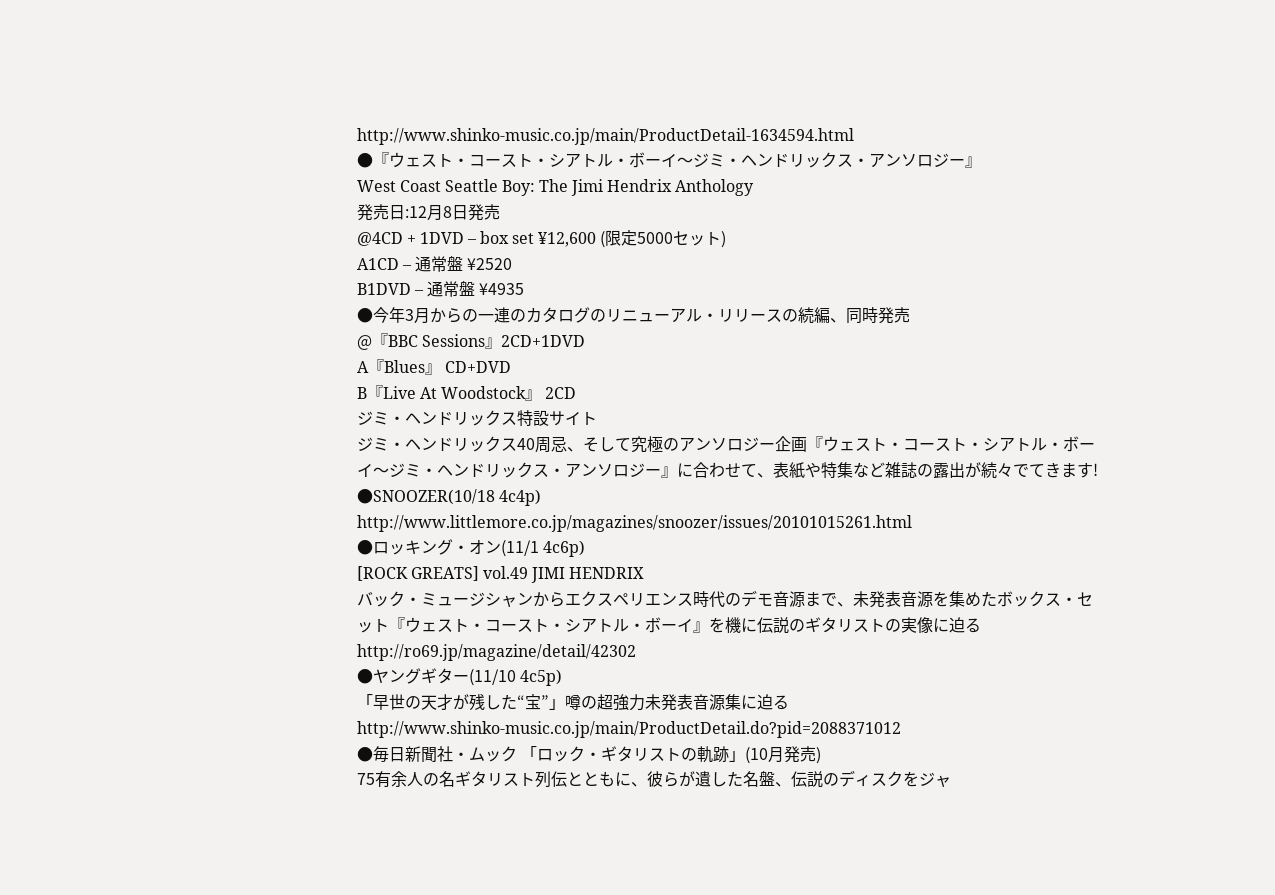http://www.shinko-music.co.jp/main/ProductDetail-1634594.html
●『ウェスト・コースト・シアトル・ボーイ〜ジミ・ヘンドリックス・アンソロジー』
West Coast Seattle Boy: The Jimi Hendrix Anthology
発売日:12月8日発売
@4CD + 1DVD – box set ¥12,600 (限定5000セット)
A1CD – 通常盤 ¥2520
B1DVD – 通常盤 ¥4935
●今年3月からの一連のカタログのリニューアル・リリースの続編、同時発売
@『BBC Sessions』2CD+1DVD
A『Blues』 CD+DVD
B『Live At Woodstock』 2CD
ジミ・ヘンドリックス特設サイト
ジミ・ヘンドリックス40周忌、そして究極のアンソロジー企画『ウェスト・コースト・シアトル・ボーイ〜ジミ・ヘンドリックス・アンソロジー』に合わせて、表紙や特集など雑誌の露出が続々でてきます!
●SNOOZER(10/18 4c4p)
http://www.littlemore.co.jp/magazines/snoozer/issues/20101015261.html
●ロッキング・オン(11/1 4c6p)
[ROCK GREATS] vol.49 JIMI HENDRIX
バック・ミュージシャンからエクスペリエンス時代のデモ音源まで、未発表音源を集めたボックス・セット『ウェスト・コースト・シアトル・ボーイ』を機に伝説のギタリストの実像に迫る
http://ro69.jp/magazine/detail/42302
●ヤングギター(11/10 4c5p)
「早世の天才が残した“宝”」噂の超強力未発表音源集に迫る
http://www.shinko-music.co.jp/main/ProductDetail.do?pid=2088371012
●毎日新聞社・ムック 「ロック・ギタリストの軌跡」(10月発売)
75有余人の名ギタリスト列伝とともに、彼らが遺した名盤、伝説のディスクをジャ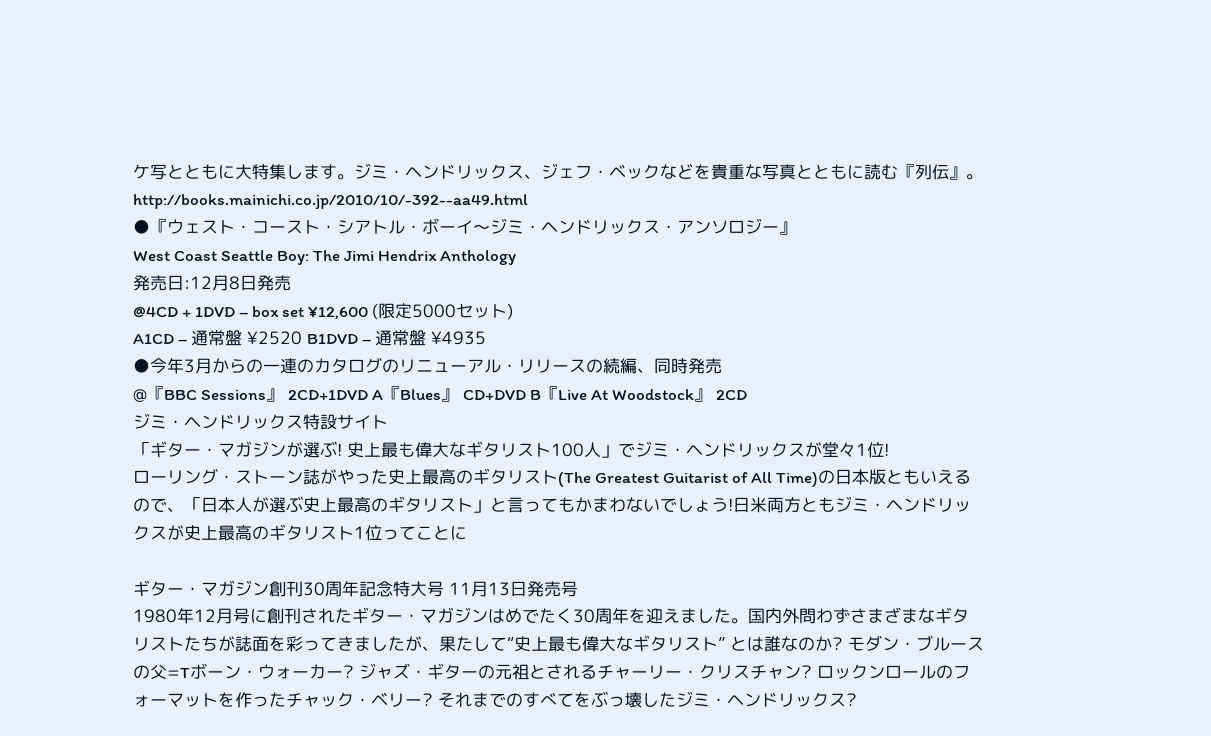ケ写とともに大特集します。ジミ・ヘンドリックス、ジェフ・ベックなどを貴重な写真とともに読む『列伝』。
http://books.mainichi.co.jp/2010/10/-392--aa49.html
●『ウェスト・コースト・シアトル・ボーイ〜ジミ・ヘンドリックス・アンソロジー』
West Coast Seattle Boy: The Jimi Hendrix Anthology
発売日:12月8日発売
@4CD + 1DVD – box set ¥12,600 (限定5000セット)
A1CD – 通常盤 ¥2520 B1DVD – 通常盤 ¥4935
●今年3月からの一連のカタログのリニューアル・リリースの続編、同時発売
@『BBC Sessions』 2CD+1DVD A『Blues』 CD+DVD B『Live At Woodstock』 2CD
ジミ・ヘンドリックス特設サイト
「ギター・マガジンが選ぶ! 史上最も偉大なギタリスト100人」でジミ・ヘンドリックスが堂々1位!
ローリング・ストーン誌がやった史上最高のギタリスト(The Greatest Guitarist of All Time)の日本版ともいえるので、「日本人が選ぶ史上最高のギタリスト」と言ってもかまわないでしょう!日米両方ともジミ・ヘンドリックスが史上最高のギタリスト1位ってことに

ギター・マガジン創刊30周年記念特大号 11月13日発売号
1980年12月号に創刊されたギター・マガジンはめでたく30周年を迎えました。国内外問わずさまざまなギタリストたちが誌面を彩ってきましたが、果たして“史上最も偉大なギタリスト” とは誰なのか? モダン・ブルースの父=Tボーン・ウォーカー? ジャズ・ギターの元祖とされるチャーリー・クリスチャン? ロックンロールのフォーマットを作ったチャック・ベリー? それまでのすべてをぶっ壊したジミ・ヘンドリックス?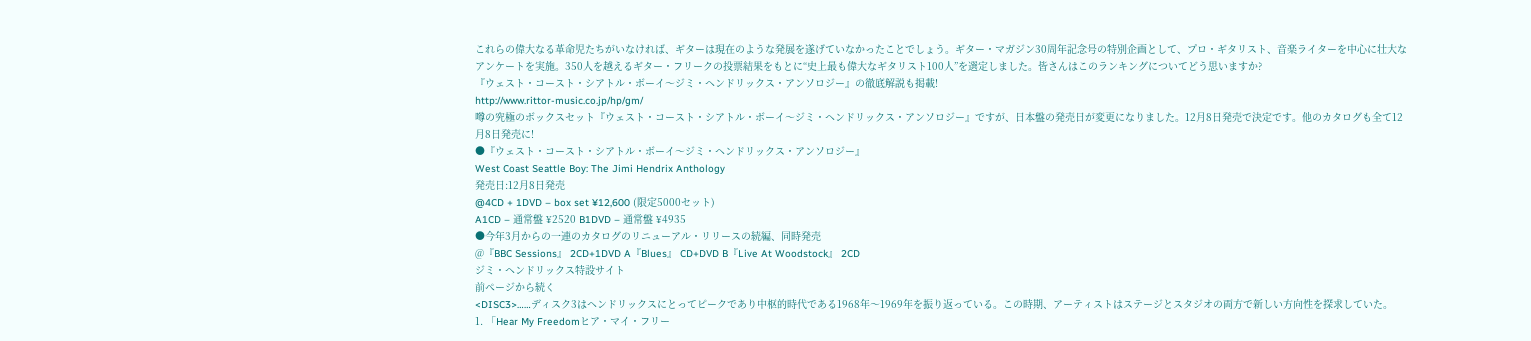これらの偉大なる革命児たちがいなければ、ギターは現在のような発展を遂げていなかったことでしょう。ギター・マガジン30周年記念号の特別企画として、プロ・ギタリスト、音楽ライターを中心に壮大なアンケートを実施。350人を越えるギター・フリークの投票結果をもとに“史上最も偉大なギタリスト100人”を選定しました。皆さんはこのランキングについてどう思いますか?
『ウェスト・コースト・シアトル・ボーイ〜ジミ・ヘンドリックス・アンソロジー』の徹底解説も掲載!
http://www.rittor-music.co.jp/hp/gm/
噂の究極のボックスセット『ウェスト・コースト・シアトル・ボーイ〜ジミ・ヘンドリックス・アンソロジー』ですが、日本盤の発売日が変更になりました。12月8日発売で決定です。他のカタログも全て12月8日発売に!
●『ウェスト・コースト・シアトル・ボーイ〜ジミ・ヘンドリックス・アンソロジー』
West Coast Seattle Boy: The Jimi Hendrix Anthology
発売日:12月8日発売
@4CD + 1DVD – box set ¥12,600 (限定5000セット)
A1CD – 通常盤 ¥2520 B1DVD – 通常盤 ¥4935
●今年3月からの一連のカタログのリニューアル・リリースの続編、同時発売
@『BBC Sessions』 2CD+1DVD A『Blues』 CD+DVD B『Live At Woodstock』 2CD
ジミ・ヘンドリックス特設サイト
前ページから続く
<DISC3>……ディスク3はヘンドリックスにとってピークであり中枢的時代である1968年〜1969年を振り返っている。この時期、アーティストはステージとスタジオの両方で新しい方向性を探求していた。
1. 「Hear My Freedomヒア・マイ・フリー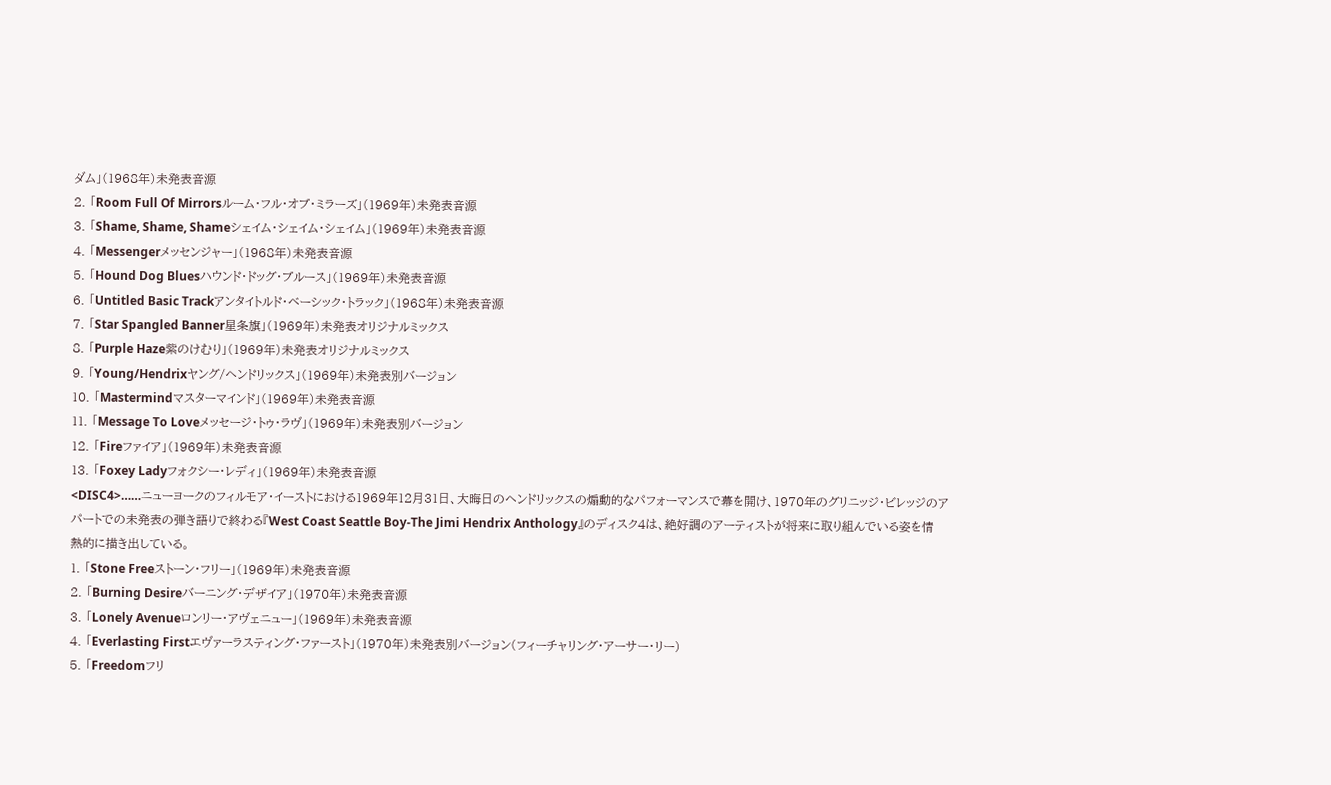ダム」(1968年)未発表音源
2. 「Room Full Of Mirrorsルーム・フル・オブ・ミラーズ」(1969年)未発表音源
3. 「Shame, Shame, Shameシェイム・シェイム・シェイム」(1969年)未発表音源
4. 「Messengerメッセンジャー」(1968年)未発表音源
5. 「Hound Dog Bluesハウンド・ドッグ・ブルース」(1969年)未発表音源
6. 「Untitled Basic Trackアンタイトルド・ベーシック・トラック」(1968年)未発表音源
7. 「Star Spangled Banner星条旗」(1969年)未発表オリジナルミックス
8. 「Purple Haze紫のけむり」(1969年)未発表オリジナルミックス
9. 「Young/Hendrixヤング/ヘンドリックス」(1969年)未発表別バージョン
10. 「Mastermindマスターマインド」(1969年)未発表音源
11. 「Message To Loveメッセージ・トゥ・ラヴ」(1969年)未発表別バージョン
12. 「Fireファイア」(1969年)未発表音源
13. 「Foxey Ladyフォクシー・レディ」(1969年)未発表音源
<DISC4>……ニューヨークのフィルモア・イーストにおける1969年12月31日、大晦日のヘンドリックスの煽動的なパフォーマンスで幕を開け、1970年のグリニッジ・ビレッジのアパートでの未発表の弾き語りで終わる『West Coast Seattle Boy-The Jimi Hendrix Anthology』のディスク4は、絶好調のアーティストが将来に取り組んでいる姿を情熱的に描き出している。
1. 「Stone Freeストーン・フリー」(1969年)未発表音源
2. 「Burning Desireバーニング・デザイア」(1970年)未発表音源
3. 「Lonely Avenueロンリー・アヴェニュー」(1969年)未発表音源
4. 「Everlasting Firstエヴァーラスティング・ファースト」(1970年)未発表別バージョン(フィーチャリング・アーサー・リー)
5. 「Freedomフリ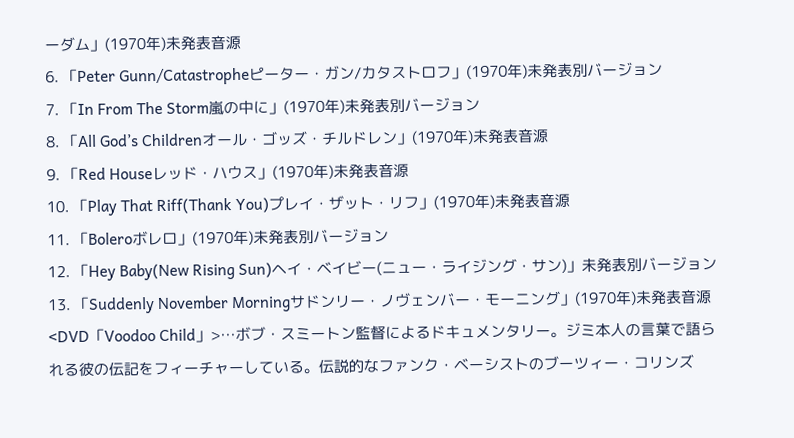ーダム」(1970年)未発表音源
6. 「Peter Gunn/Catastropheピーター・ガン/カタストロフ」(1970年)未発表別バージョン
7. 「In From The Storm嵐の中に」(1970年)未発表別バージョン
8. 「All God’s Childrenオール・ゴッズ・チルドレン」(1970年)未発表音源
9. 「Red Houseレッド・ハウス」(1970年)未発表音源
10. 「Play That Riff(Thank You)プレイ・ザット・リフ」(1970年)未発表音源
11. 「Boleroボレロ」(1970年)未発表別バージョン
12. 「Hey Baby(New Rising Sun)ヘイ・ベイビー(ニュー・ライジング・サン)」未発表別バージョン
13. 「Suddenly November Morningサドンリー・ノヴェンバー・モーニング」(1970年)未発表音源
<DVD「Voodoo Child」>…ボブ・スミートン監督によるドキュメンタリー。ジミ本人の言葉で語られる彼の伝記をフィーチャーしている。伝説的なファンク・ベーシストのブーツィー・コリンズ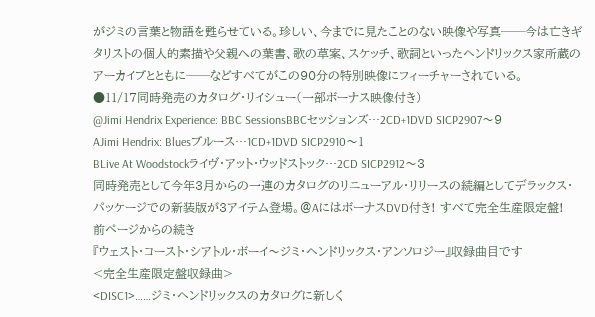がジミの言葉と物語を甦らせている。珍しい、今までに見たことのない映像や写真──今は亡きギタリストの個人的素描や父親への葉書、歌の草案、スケッチ、歌詞といったヘンドリックス家所蔵のアーカイブとともに──などすべてがこの90分の特別映像にフィーチャーされている。
●11/17同時発売のカタログ・リイシュー(一部ボーナス映像付き)
@Jimi Hendrix Experience: BBC SessionsBBCセッションズ…2CD+1DVD SICP2907〜9
AJimi Hendrix: Bluesブルース…1CD+1DVD SICP2910〜1
BLive At Woodstockライヴ・アット・ウッドストック…2CD SICP2912〜3
同時発売として今年3月からの一連のカタログのリニューアル・リリースの続編としてデラックス・パッケージでの新装版が3アイテム登場。@AにはボーナスDVD付き! すべて完全生産限定盤!
前ページからの続き
『ウェスト・コースト・シアトル・ボーイ〜ジミ・ヘンドリックス・アンソロジー』収録曲目です
<完全生産限定盤収録曲>
<DISC1>……ジミ・ヘンドリックスのカタログに新しく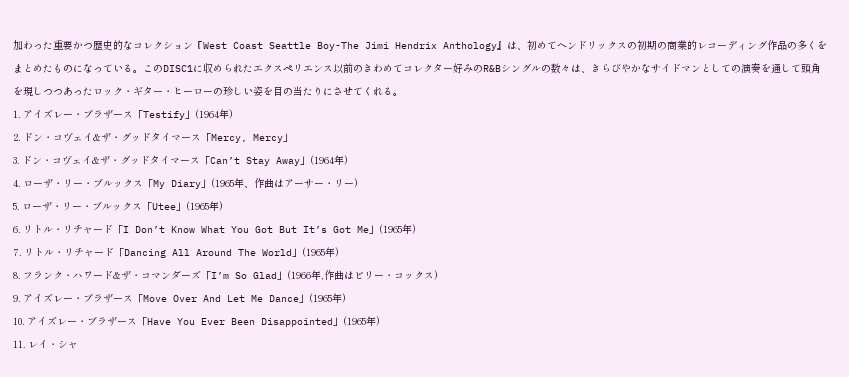加わった重要かつ歴史的なコレクション『West Coast Seattle Boy-The Jimi Hendrix Anthology』は、初めてヘンドリックスの初期の商業的レコーディング作品の多くをまとめたものになっている。このDISC1に収められたエクスペリエンス以前のきわめてコレクター好みのR&Bシングルの数々は、きらびやかなサイドマンとしての演奏を通して頭角を現しつつあったロック・ギター・ヒーローの珍しい姿を目の当たりにさせてくれる。
1. アイズレー・ブラザース「Testify」(1964年)
2. ドン・コヴェイ&ザ・グッドタイマース「Mercy, Mercy」
3. ドン・コヴェイ&ザ・グッドタイマース「Can’t Stay Away」(1964年)
4. ローザ・リー・ブルックス「My Diary」(1965年、作曲はアーサー・リー)
5. ローザ・リー・ブルックス「Utee」(1965年)
6. リトル・リチャード「I Don’t Know What You Got But It’s Got Me」(1965年)
7. リトル・リチャード「Dancing All Around The World」(1965年)
8. フランク・ハワード&ザ・コマンダーズ「I’m So Glad」(1966年,作曲はビリー・コックス)
9. アイズレー・ブラザース「Move Over And Let Me Dance」(1965年)
10. アイズレー・ブラザース「Have You Ever Been Disappointed」(1965年)
11. レイ・シャ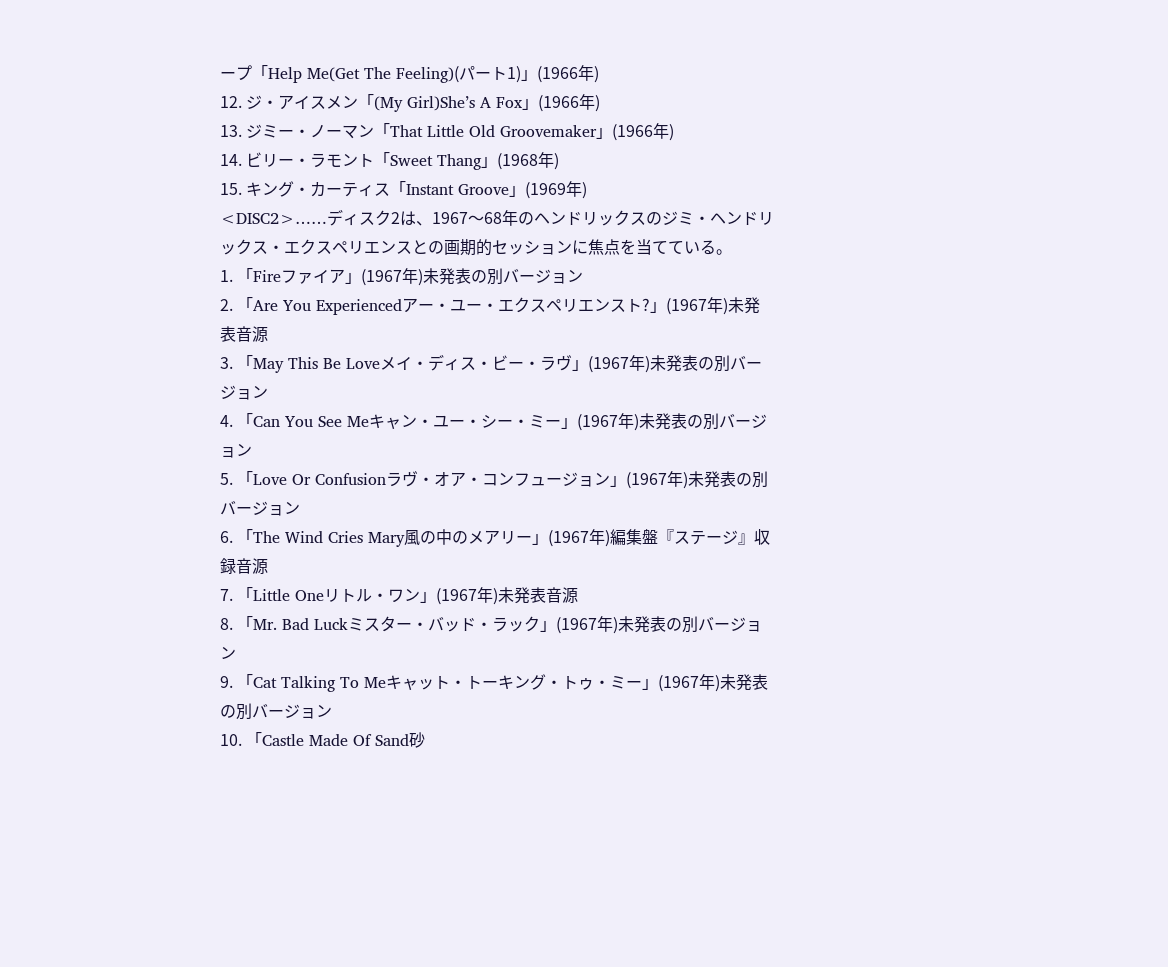ープ「Help Me(Get The Feeling)(パート1)」(1966年)
12. ジ・アイスメン「(My Girl)She’s A Fox」(1966年)
13. ジミー・ノーマン「That Little Old Groovemaker」(1966年)
14. ビリー・ラモント「Sweet Thang」(1968年)
15. キング・カーティス「Instant Groove」(1969年)
<DISC2>……ディスク2は、1967〜68年のヘンドリックスのジミ・ヘンドリックス・エクスペリエンスとの画期的セッションに焦点を当てている。
1. 「Fireファイア」(1967年)未発表の別バージョン
2. 「Are You Experiencedアー・ユー・エクスペリエンスト?」(1967年)未発表音源
3. 「May This Be Loveメイ・ディス・ビー・ラヴ」(1967年)未発表の別バージョン
4. 「Can You See Meキャン・ユー・シー・ミー」(1967年)未発表の別バージョン
5. 「Love Or Confusionラヴ・オア・コンフュージョン」(1967年)未発表の別バージョン
6. 「The Wind Cries Mary風の中のメアリー」(1967年)編集盤『ステージ』収録音源
7. 「Little Oneリトル・ワン」(1967年)未発表音源
8. 「Mr. Bad Luckミスター・バッド・ラック」(1967年)未発表の別バージョン
9. 「Cat Talking To Meキャット・トーキング・トゥ・ミー」(1967年)未発表の別バージョン
10. 「Castle Made Of Sand砂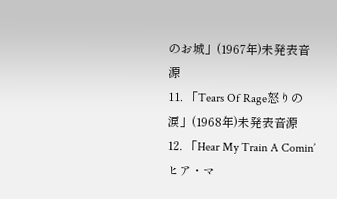のお城」(1967年)未発表音源
11. 「Tears Of Rage怒りの涙」(1968年)未発表音源
12. 「Hear My Train A Comin’ヒア・マ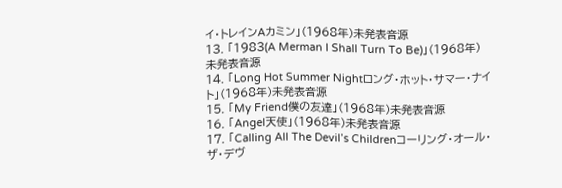イ・トレインAカミン」(1968年)未発表音源
13. 「1983(A Merman I Shall Turn To Be)」(1968年)未発表音源
14. 「Long Hot Summer Nightロング・ホット・サマー・ナイト」(1968年)未発表音源
15. 「My Friend僕の友達」(1968年)未発表音源
16. 「Angel天使」(1968年)未発表音源
17. 「Calling All The Devil’s Childrenコーリング・オール・ザ・デヴ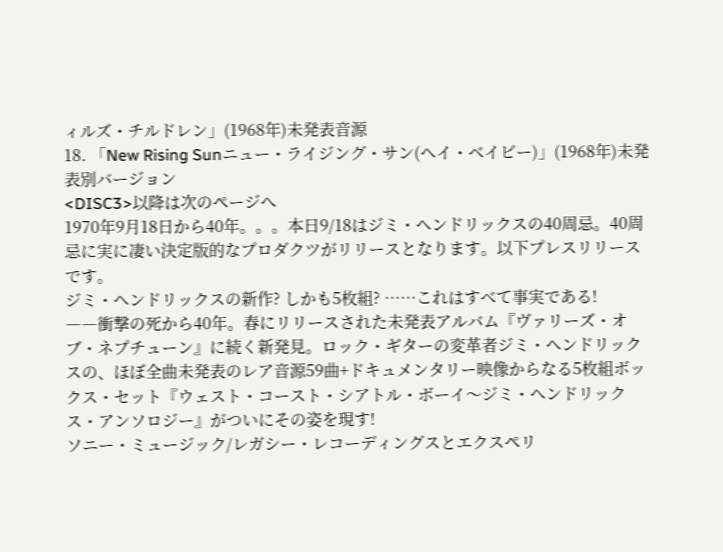ィルズ・チルドレン」(1968年)未発表音源
18. 「New Rising Sunニュー・ライジング・サン(ヘイ・ベイビー)」(1968年)未発表別バージョン
<DISC3>以降は次のページへ
1970年9月18日から40年。。。本日9/18はジミ・ヘンドリックスの40周忌。40周忌に実に凄い決定版的なプロダクツがリリースとなります。以下プレスリリースです。
ジミ・ヘンドリックスの新作? しかも5枚組? ……これはすべて事実である!
――衝撃の死から40年。春にリリースされた未発表アルバム『ヴァリーズ・オブ・ネプチューン』に続く新発見。ロック・ギターの変革者ジミ・ヘンドリックスの、ほぼ全曲未発表のレア音源59曲+ドキュメンタリー映像からなる5枚組ボックス・セット『ウェスト・コースト・シアトル・ボーイ〜ジミ・ヘンドリックス・アンソロジー』がついにその姿を現す!
ソニー・ミュージック/レガシー・レコーディングスとエクスペリ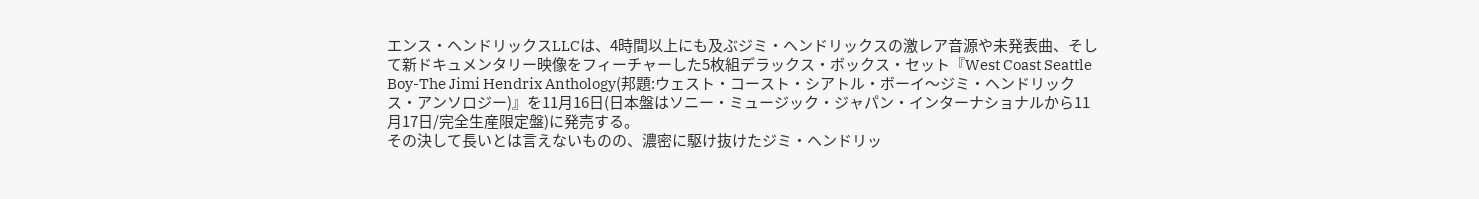エンス・ヘンドリックスLLCは、4時間以上にも及ぶジミ・ヘンドリックスの激レア音源や未発表曲、そして新ドキュメンタリー映像をフィーチャーした5枚組デラックス・ボックス・セット『West Coast Seattle Boy-The Jimi Hendrix Anthology(邦題:ウェスト・コースト・シアトル・ボーイ〜ジミ・ヘンドリックス・アンソロジー)』を11月16日(日本盤はソニー・ミュージック・ジャパン・インターナショナルから11月17日/完全生産限定盤)に発売する。
その決して長いとは言えないものの、濃密に駆け抜けたジミ・ヘンドリッ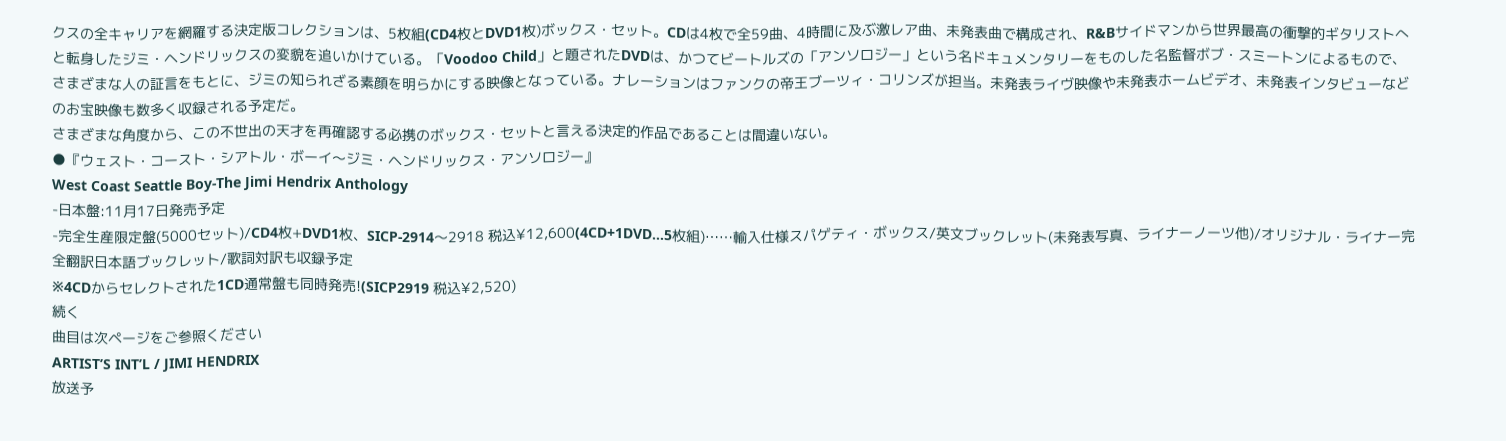クスの全キャリアを網羅する決定版コレクションは、5枚組(CD4枚とDVD1枚)ボックス・セット。CDは4枚で全59曲、4時間に及ぶ激レア曲、未発表曲で構成され、R&Bサイドマンから世界最高の衝撃的ギタリストへと転身したジミ・ヘンドリックスの変貌を追いかけている。「Voodoo Child」と題されたDVDは、かつてビートルズの「アンソロジー」という名ドキュメンタリーをものした名監督ボブ・スミートンによるもので、さまざまな人の証言をもとに、ジミの知られざる素顔を明らかにする映像となっている。ナレーションはファンクの帝王ブーツィ・コリンズが担当。未発表ライヴ映像や未発表ホームビデオ、未発表インタビューなどのお宝映像も数多く収録される予定だ。
さまざまな角度から、この不世出の天才を再確認する必携のボックス・セットと言える決定的作品であることは間違いない。
●『ウェスト・コースト・シアトル・ボーイ〜ジミ・ヘンドリックス・アンソロジー』
West Coast Seattle Boy-The Jimi Hendrix Anthology
-日本盤:11月17日発売予定
-完全生産限定盤(5000セット)/CD4枚+DVD1枚、SICP-2914〜2918 税込¥12,600(4CD+1DVD…5枚組)……輸入仕様スパゲティ・ボックス/英文ブックレット(未発表写真、ライナーノーツ他)/オリジナル・ライナー完全翻訳日本語ブックレット/歌詞対訳も収録予定
※4CDからセレクトされた1CD通常盤も同時発売!(SICP2919 税込¥2,520)
続く
曲目は次ページをご参照ください
ARTIST’S INT’L / JIMI HENDRIX
放送予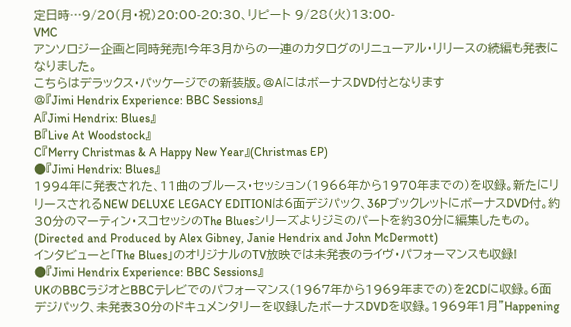定日時…9/20(月・祝)20:00-20:30、リピート 9/28(火)13:00-
VMC
アンソロジー企画と同時発売!今年3月からの一連のカタログのリニューアル・リリースの続編も発表になりました。
こちらはデラックス・パッケージでの新装版。@AにはボーナスDVD付となります
@『Jimi Hendrix Experience: BBC Sessions』
A『Jimi Hendrix: Blues』
B『Live At Woodstock』
C『Merry Christmas & A Happy New Year』(Christmas EP)
●『Jimi Hendrix: Blues』
1994年に発表された、11曲のブルース・セッション(1966年から1970年までの)を収録。新たにリリースされるNEW DELUXE LEGACY EDITIONは6面デジパック、36PブックレットにボーナスDVD付。約30分のマーティン・スコセッシのThe Bluesシリーズよりジミのパートを約30分に編集したもの。(Directed and Produced by Alex Gibney, Janie Hendrix and John McDermott)
インタビューと「The Blues」のオリジナルのTV放映では未発表のライヴ・パフォーマンスも収録!
●『Jimi Hendrix Experience: BBC Sessions』
UKのBBCラジオとBBCテレビでのパフォーマンス(1967年から1969年までの)を2CDに収録。6面デジパック、未発表30分のドキュメンタリーを収録したボーナスDVDを収録。1969年1月"Happening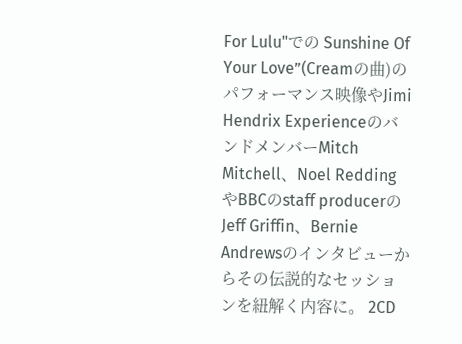For Lulu"での Sunshine Of Your Love”(Creamの曲)のパフォーマンス映像やJimi Hendrix ExperienceのバンドメンバーMitch Mitchell、Noel ReddingやBBCのstaff producerのJeff Griffin、Bernie Andrewsのインタビューからその伝説的なセッションを紐解く内容に。 2CD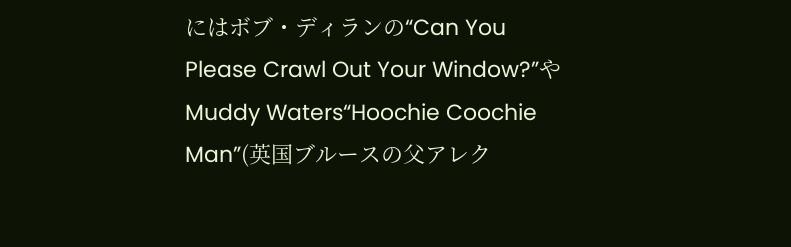にはボブ・ディランの“Can You Please Crawl Out Your Window?”やMuddy Waters“Hoochie Coochie Man”(英国ブルースの父アレク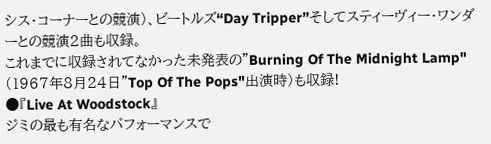シス・コーナーとの競演)、ビートルズ“Day Tripper”そしてスティーヴィー・ワンダーとの競演2曲も収録。
これまでに収録されてなかった未発表の"Burning Of The Midnight Lamp" (1967年8月24日"Top Of The Pops"出演時)も収録!
●『Live At Woodstock』
ジミの最も有名なパフォーマンスで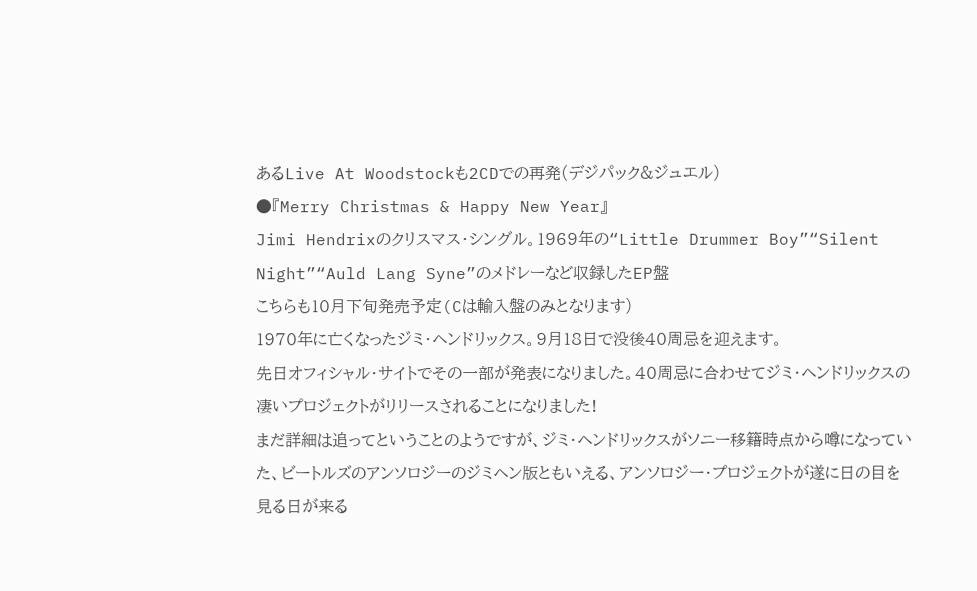あるLive At Woodstockも2CDでの再発(デジパック&ジュエル)
●『Merry Christmas & Happy New Year』
Jimi Hendrixのクリスマス・シングル。1969年の“Little Drummer Boy”“Silent Night”“Auld Lang Syne”のメドレーなど収録したEP盤
こちらも10月下旬発売予定(Cは輸入盤のみとなります)
1970年に亡くなったジミ・ヘンドリックス。9月18日で没後40周忌を迎えます。
先日オフィシャル・サイトでその一部が発表になりました。40周忌に合わせてジミ・ヘンドリックスの凄いプロジェクトがリリースされることになりました!
まだ詳細は追ってということのようですが、ジミ・ヘンドリックスがソニー移籍時点から噂になっていた、ビートルズのアンソロジーのジミヘン版ともいえる、アンソロジー・プロジェクトが遂に日の目を見る日が来る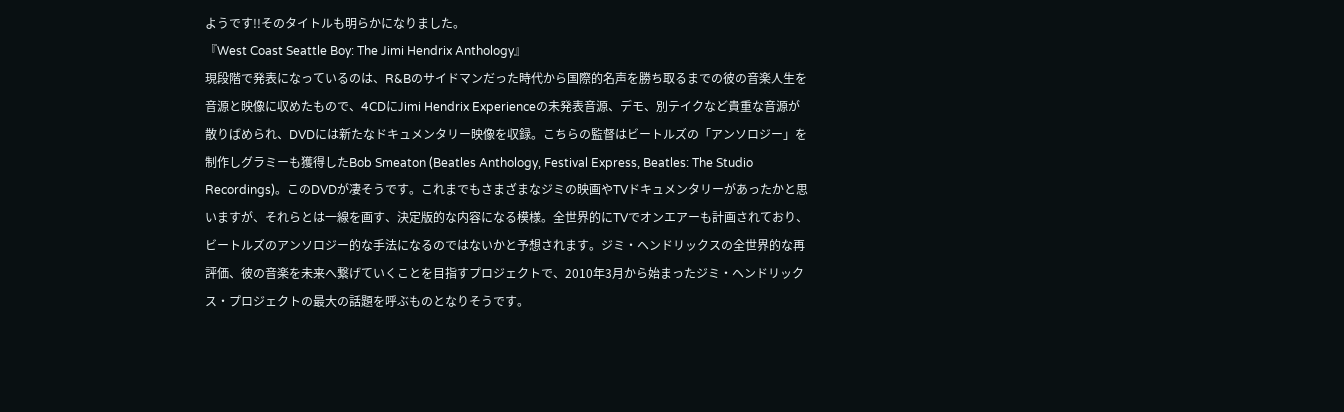ようです!!そのタイトルも明らかになりました。
『West Coast Seattle Boy: The Jimi Hendrix Anthology』
現段階で発表になっているのは、R&Bのサイドマンだった時代から国際的名声を勝ち取るまでの彼の音楽人生を音源と映像に収めたもので、4CDにJimi Hendrix Experienceの未発表音源、デモ、別テイクなど貴重な音源が散りばめられ、DVDには新たなドキュメンタリー映像を収録。こちらの監督はビートルズの「アンソロジー」を制作しグラミーも獲得したBob Smeaton (Beatles Anthology, Festival Express, Beatles: The Studio Recordings)。このDVDが凄そうです。これまでもさまざまなジミの映画やTVドキュメンタリーがあったかと思いますが、それらとは一線を画す、決定版的な内容になる模様。全世界的にTVでオンエアーも計画されており、ビートルズのアンソロジー的な手法になるのではないかと予想されます。ジミ・ヘンドリックスの全世界的な再評価、彼の音楽を未来へ繋げていくことを目指すプロジェクトで、2010年3月から始まったジミ・ヘンドリックス・プロジェクトの最大の話題を呼ぶものとなりそうです。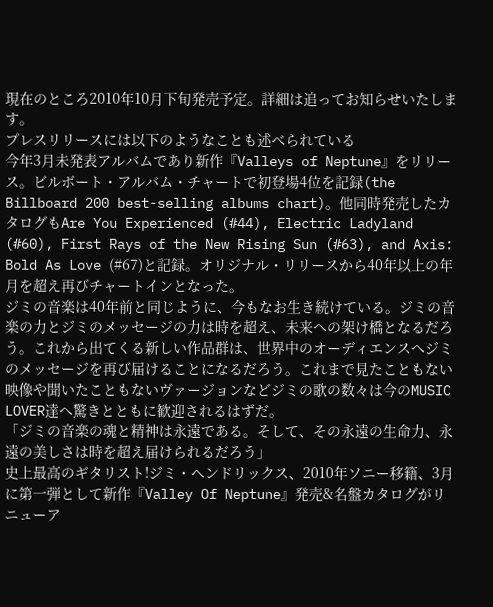現在のところ2010年10月下旬発売予定。詳細は追ってお知らせいたします。
プレスリリースには以下のようなことも述べられている
今年3月未発表アルバムであり新作『Valleys of Neptune』をリリース。ビルボート・アルバム・チャートで初登場4位を記録(the Billboard 200 best-selling albums chart)。他同時発売したカタログもAre You Experienced (#44), Electric Ladyland (#60), First Rays of the New Rising Sun (#63), and Axis: Bold As Love (#67)と記録。オリジナル・リリースから40年以上の年月を超え再びチャートインとなった。
ジミの音楽は40年前と同じように、今もなお生き続けている。ジミの音楽の力とジミのメッセージの力は時を超え、未来への架け橋となるだろう。これから出てくる新しい作品群は、世界中のオーディエンスへジミのメッセージを再び届けることになるだろう。これまで見たこともない映像や聞いたこともないヴァージョンなどジミの歌の数々は今のMUSIC LOVER達へ驚きとともに歓迎されるはずだ。
「ジミの音楽の魂と精神は永遠である。そして、その永遠の生命力、永遠の美しさは時を超え届けられるだろう」
史上最高のギタリスト!ジミ・ヘンドリックス、2010年ソニー移籍、3月に第一弾として新作『Valley Of Neptune』発売&名盤カタログがリニューア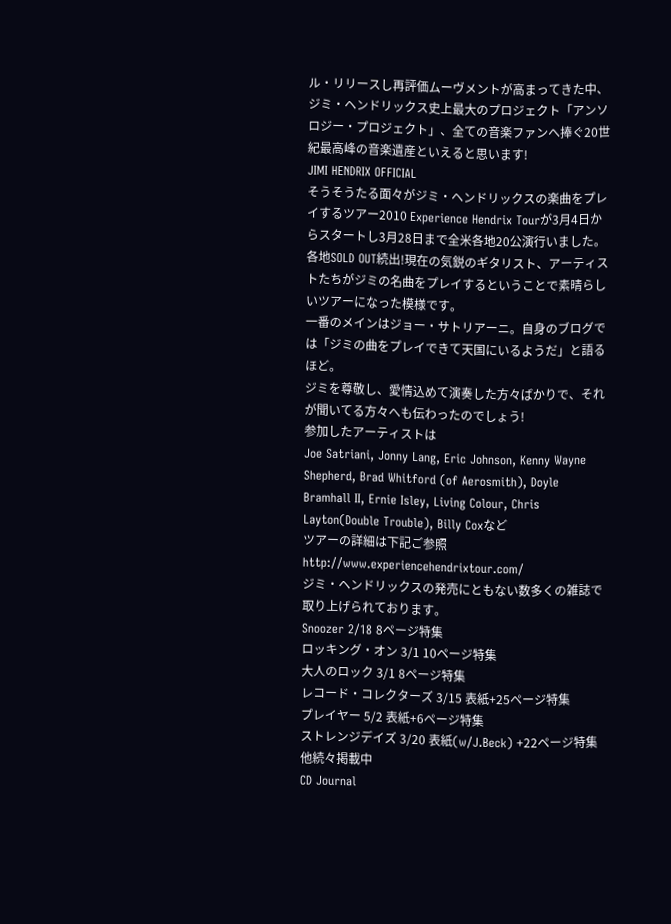ル・リリースし再評価ムーヴメントが高まってきた中、ジミ・ヘンドリックス史上最大のプロジェクト「アンソロジー・プロジェクト」、全ての音楽ファンへ捧ぐ20世紀最高峰の音楽遺産といえると思います!
JIMI HENDRIX OFFICIAL
そうそうたる面々がジミ・ヘンドリックスの楽曲をプレイするツアー2010 Experience Hendrix Tourが3月4日からスタートし3月28日まで全米各地20公演行いました。各地SOLD OUT続出!現在の気鋭のギタリスト、アーティストたちがジミの名曲をプレイするということで素晴らしいツアーになった模様です。
一番のメインはジョー・サトリアーニ。自身のブログでは「ジミの曲をプレイできて天国にいるようだ」と語るほど。
ジミを尊敬し、愛情込めて演奏した方々ばかりで、それが聞いてる方々へも伝わったのでしょう!
参加したアーティストは
Joe Satriani, Jonny Lang, Eric Johnson, Kenny Wayne Shepherd, Brad Whitford (of Aerosmith), Doyle Bramhall II, Ernie Isley, Living Colour, Chris Layton(Double Trouble), Billy Coxなど
ツアーの詳細は下記ご参照
http://www.experiencehendrixtour.com/
ジミ・ヘンドリックスの発売にともない数多くの雑誌で取り上げられております。
Snoozer 2/18 8ページ特集
ロッキング・オン 3/1 10ページ特集
大人のロック 3/1 8ページ特集
レコード・コレクターズ 3/15 表紙+25ページ特集
プレイヤー 5/2 表紙+6ページ特集
ストレンジデイズ 3/20 表紙(w/J.Beck) +22ページ特集
他続々掲載中
CD Journal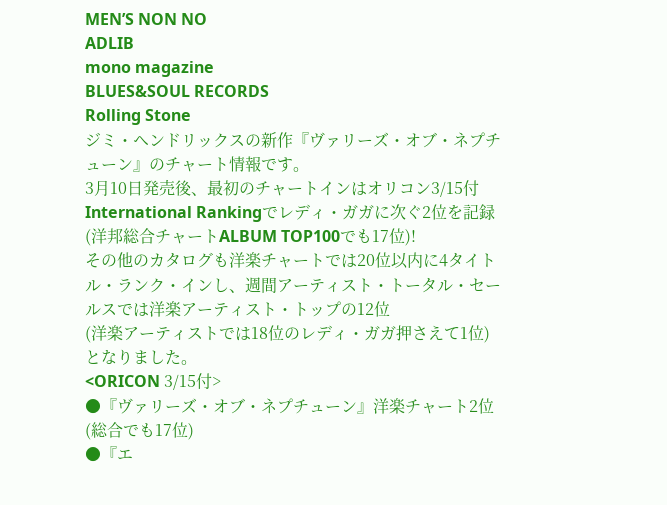MEN’S NON NO
ADLIB
mono magazine
BLUES&SOUL RECORDS
Rolling Stone
ジミ・ヘンドリックスの新作『ヴァリーズ・オブ・ネプチューン』のチャート情報です。
3月10日発売後、最初のチャートインはオリコン3/15付International Rankingでレディ・ガガに次ぐ2位を記録(洋邦総合チャートALBUM TOP100でも17位)!
その他のカタログも洋楽チャートでは20位以内に4タイトル・ランク・インし、週間アーティスト・トータル・セールスでは洋楽アーティスト・トップの12位
(洋楽アーティストでは18位のレディ・ガガ押さえて1位)となりました。
<ORICON 3/15付>
●『ヴァリーズ・オブ・ネプチューン』洋楽チャート2位(総合でも17位)
●『エ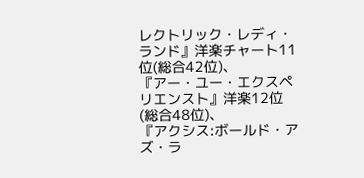レクトリック・レディ・ランド』洋楽チャート11位(総合42位)、
『アー・ユー・エクスペリエンスト』洋楽12位(総合48位)、
『アクシス:ボールド・アズ・ラ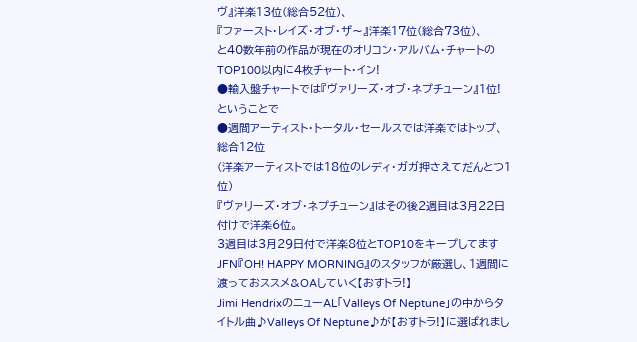ヴ』洋楽13位(総合52位)、
『ファースト・レイズ・オブ・ザ〜』洋楽17位(総合73位)、
と40数年前の作品が現在のオリコン・アルバム・チャートの
TOP100以内に4枚チャート・イン!
●輸入盤チャートでは『ヴァリーズ・オブ・ネプチューン』1位!
ということで
●週間アーティスト・トータル・セールスでは洋楽ではトップ、総合12位
(洋楽アーティストでは18位のレディ・ガガ押さえてだんとつ1位)
『ヴァリーズ・オブ・ネプチューン』はその後2週目は3月22日付けで洋楽6位。
3週目は3月29日付で洋楽8位とTOP10をキープしてます
JFN『OH! HAPPY MORNING』のスタッフが厳選し、1週間に渡っておススメ&OAしていく【おすトラ!】
Jimi HendrixのニューAL「Valleys Of Neptune」の中からタイトル曲♪Valleys Of Neptune♪が【おすトラ!】に選ばれまし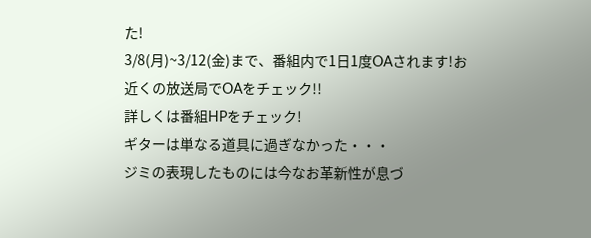た!
3/8(月)~3/12(金)まで、番組内で1日1度OAされます!お近くの放送局でOAをチェック!!
詳しくは番組HPをチェック!
ギターは単なる道具に過ぎなかった・・・
ジミの表現したものには今なお革新性が息づ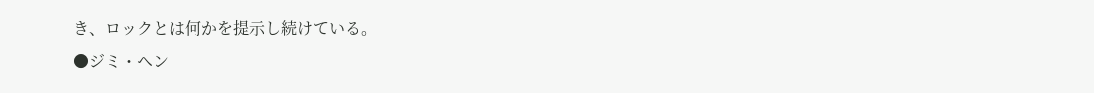き、ロックとは何かを提示し続けている。
●ジミ・ヘン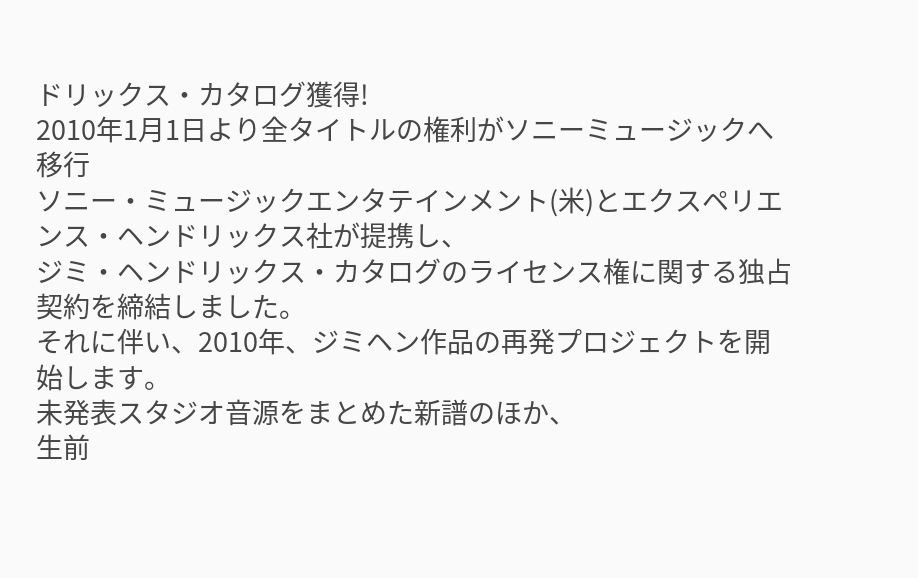ドリックス・カタログ獲得!
2010年1月1日より全タイトルの権利がソニーミュージックへ移行
ソニー・ミュージックエンタテインメント(米)とエクスペリエンス・ヘンドリックス社が提携し、
ジミ・ヘンドリックス・カタログのライセンス権に関する独占契約を締結しました。
それに伴い、2010年、ジミヘン作品の再発プロジェクトを開始します。
未発表スタジオ音源をまとめた新譜のほか、
生前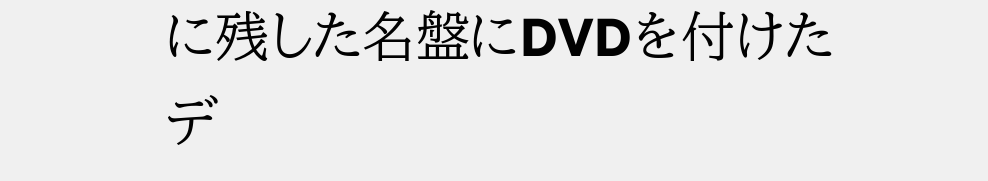に残した名盤にDVDを付けたデ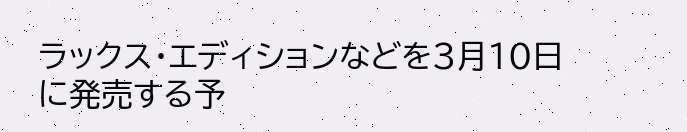ラックス・エディションなどを3月10日に発売する予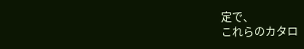定で、
これらのカタロ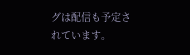グは配信も予定されています。